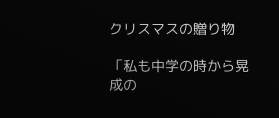クリスマスの贈り物

「私も中学の時から晃成の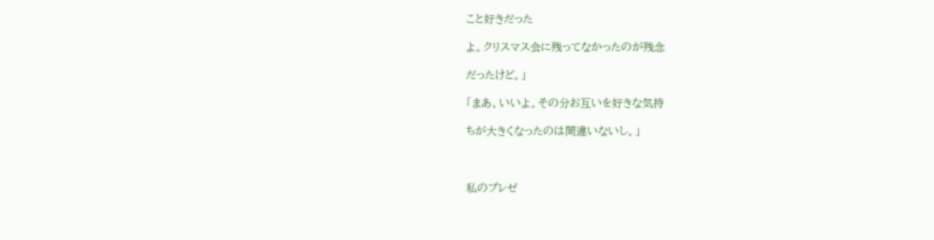こと好きだった

よ。クリスマス会に残ってなかったのが残念

だったけど。」

「まあ、いいよ。その分お互いを好きな気持

ちが大きくなったのは間違いないし。」



私のプレゼ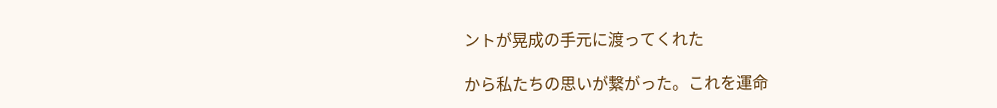ントが晃成の手元に渡ってくれた

から私たちの思いが繋がった。これを運命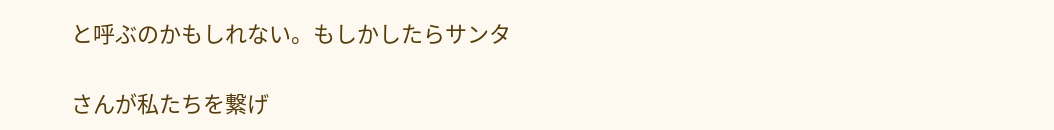と呼ぶのかもしれない。もしかしたらサンタ

さんが私たちを繋げ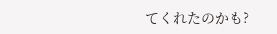てくれたのかも?